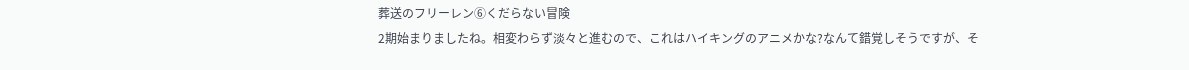葬送のフリーレン⑥くだらない冒険
2期始まりましたね。相変わらず淡々と進むので、これはハイキングのアニメかな?なんて錯覚しそうですが、そ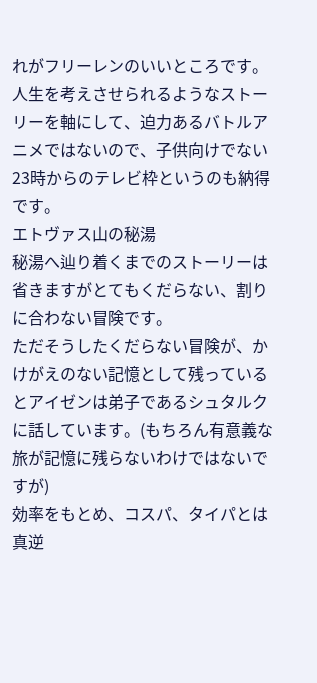れがフリーレンのいいところです。
人生を考えさせられるようなストーリーを軸にして、迫力あるバトルアニメではないので、子供向けでない23時からのテレビ枠というのも納得です。
エトヴァス山の秘湯
秘湯へ辿り着くまでのストーリーは省きますがとてもくだらない、割りに合わない冒険です。
ただそうしたくだらない冒険が、かけがえのない記憶として残っているとアイゼンは弟子であるシュタルクに話しています。(もちろん有意義な旅が記憶に残らないわけではないですが)
効率をもとめ、コスパ、タイパとは真逆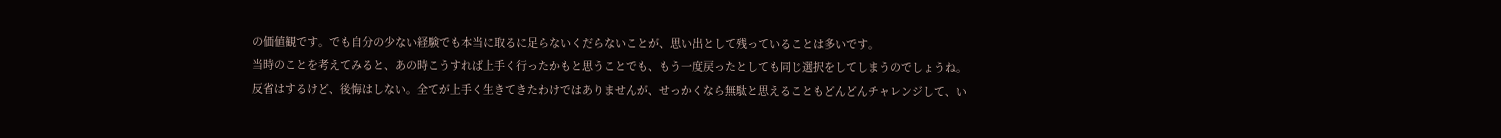の価値観です。でも自分の少ない経験でも本当に取るに足らないくだらないことが、思い出として残っていることは多いです。
当時のことを考えてみると、あの時こうすれば上手く行ったかもと思うことでも、もう一度戻ったとしても同じ選択をしてしまうのでしょうね。
反省はするけど、後悔はしない。全てが上手く生きてきたわけではありませんが、せっかくなら無駄と思えることもどんどんチャレンジして、い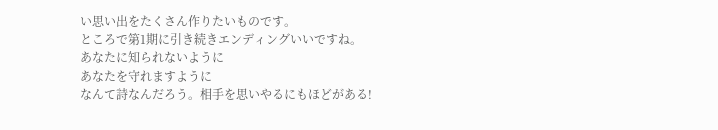い思い出をたくさん作りたいものです。
ところで第1期に引き続きエンディングいいですね。
あなたに知られないように
あなたを守れますように
なんて詩なんだろう。相手を思いやるにもほどがある!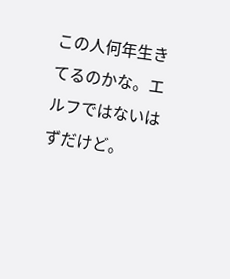この人何年生きてるのかな。エルフではないはずだけど。